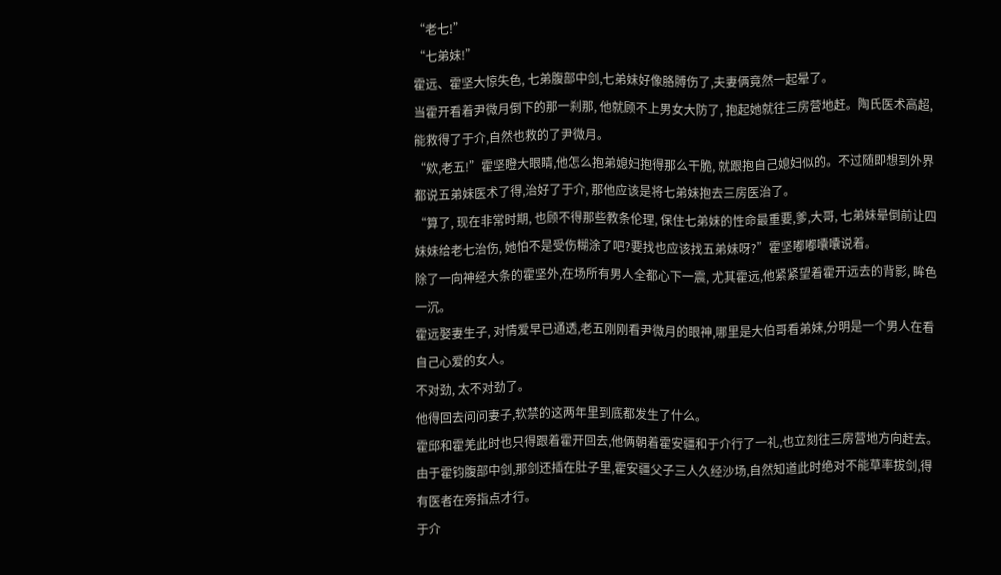“老七!”
“七弟妹!”
霍远、霍坚大惊失色, 七弟腹部中剑,七弟妹好像胳膊伤了,夫妻俩竟然一起晕了。
当霍开看着尹微月倒下的那一刹那, 他就顾不上男女大防了, 抱起她就往三房营地赶。陶氏医术高超, 能救得了于介,自然也救的了尹微月。
“欸,老五!”霍坚瞪大眼睛,他怎么抱弟媳妇抱得那么干脆, 就跟抱自己媳妇似的。不过随即想到外界都说五弟妹医术了得,治好了于介, 那他应该是将七弟妹抱去三房医治了。
“算了, 现在非常时期, 也顾不得那些教条伦理, 保住七弟妹的性命最重要,爹,大哥, 七弟妹晕倒前让四妹妹给老七治伤, 她怕不是受伤糊涂了吧?要找也应该找五弟妹呀?”霍坚嘟嘟囔囔说着。
除了一向神经大条的霍坚外,在场所有男人全都心下一震, 尤其霍远,他紧紧望着霍开远去的背影, 眸色一沉。
霍远娶妻生子, 对情爱早已通透,老五刚刚看尹微月的眼神,哪里是大伯哥看弟妹,分明是一个男人在看自己心爱的女人。
不对劲, 太不对劲了。
他得回去问问妻子,软禁的这两年里到底都发生了什么。
霍邱和霍羌此时也只得跟着霍开回去,他俩朝着霍安疆和于介行了一礼,也立刻往三房营地方向赶去。
由于霍钧腹部中剑,那剑还插在肚子里,霍安疆父子三人久经沙场,自然知道此时绝对不能草率拔剑,得有医者在旁指点才行。
于介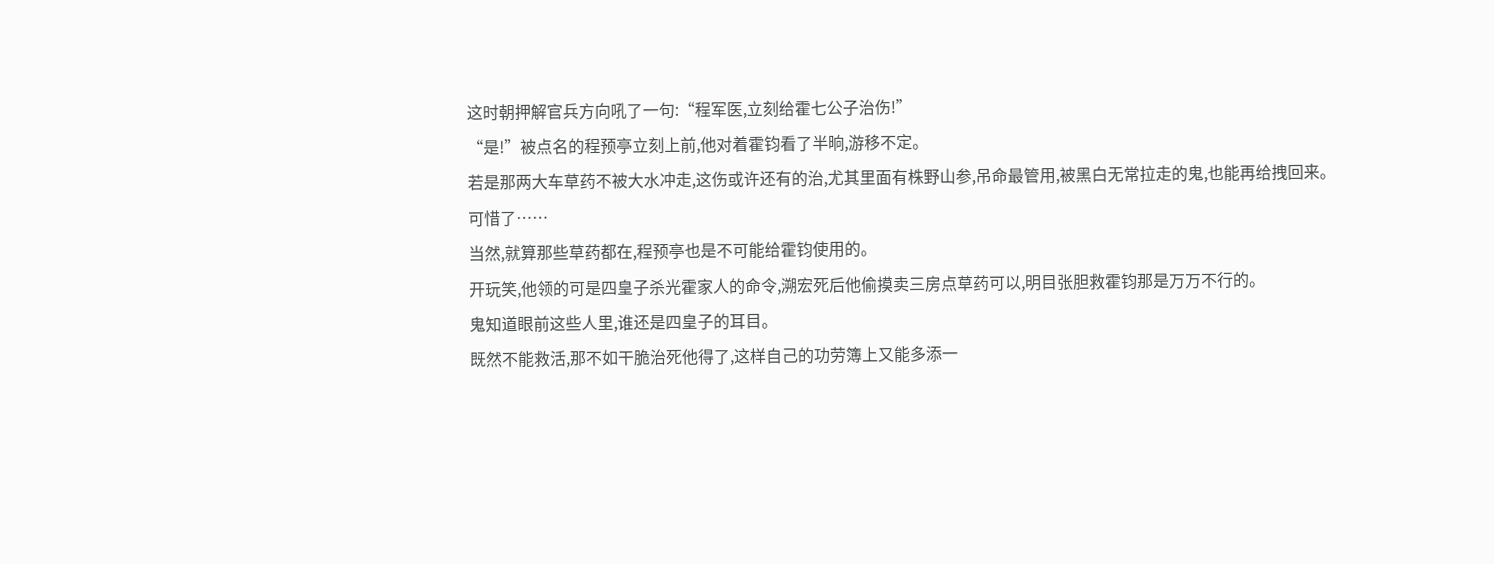这时朝押解官兵方向吼了一句:“程军医,立刻给霍七公子治伤!”
“是!”被点名的程预亭立刻上前,他对着霍钧看了半晌,游移不定。
若是那两大车草药不被大水冲走,这伤或许还有的治,尤其里面有株野山参,吊命最管用,被黑白无常拉走的鬼,也能再给拽回来。
可惜了……
当然,就算那些草药都在,程预亭也是不可能给霍钧使用的。
开玩笑,他领的可是四皇子杀光霍家人的命令,溯宏死后他偷摸卖三房点草药可以,明目张胆救霍钧那是万万不行的。
鬼知道眼前这些人里,谁还是四皇子的耳目。
既然不能救活,那不如干脆治死他得了,这样自己的功劳簿上又能多添一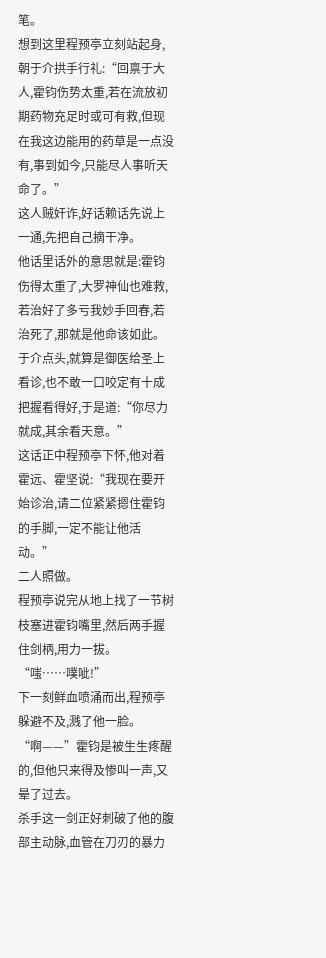笔。
想到这里程预亭立刻站起身,朝于介拱手行礼:“回禀于大人,霍钧伤势太重,若在流放初期药物充足时或可有救,但现在我这边能用的药草是一点没有,事到如今,只能尽人事听天命了。”
这人贼奸诈,好话赖话先说上一通,先把自己摘干净。
他话里话外的意思就是:霍钧伤得太重了,大罗神仙也难救,若治好了多亏我妙手回春,若治死了,那就是他命该如此。
于介点头,就算是御医给圣上看诊,也不敢一口咬定有十成把握看得好,于是道:“你尽力就成,其余看天意。”
这话正中程预亭下怀,他对着霍远、霍坚说:“我现在要开始诊治,请二位紧紧摁住霍钧的手脚,一定不能让他活动。”
二人照做。
程预亭说完从地上找了一节树枝塞进霍钧嘴里,然后两手握住剑柄,用力一拔。
“嗤……噗呲!”
下一刻鲜血喷涌而出,程预亭躲避不及,溅了他一脸。
“啊——”霍钧是被生生疼醒的,但他只来得及惨叫一声,又晕了过去。
杀手这一剑正好刺破了他的腹部主动脉,血管在刀刃的暴力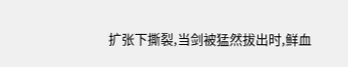扩张下撕裂,当剑被猛然拔出时,鲜血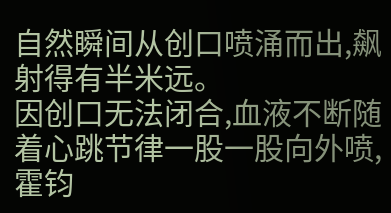自然瞬间从创口喷涌而出,飙射得有半米远。
因创口无法闭合,血液不断随着心跳节律一股一股向外喷,霍钧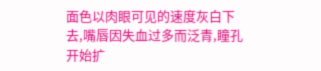面色以肉眼可见的速度灰白下去,嘴唇因失血过多而泛青,瞳孔开始扩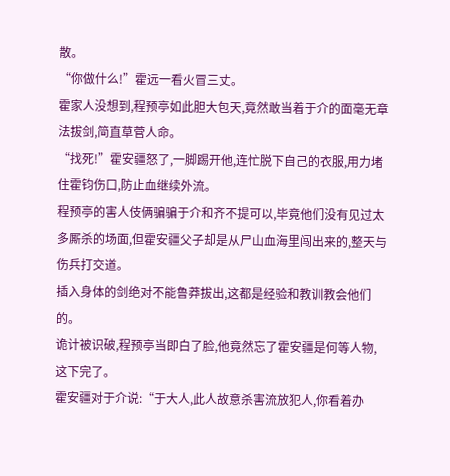散。
“你做什么!”霍远一看火冒三丈。
霍家人没想到,程预亭如此胆大包天,竟然敢当着于介的面毫无章法拔剑,简直草菅人命。
“找死!”霍安疆怒了,一脚踢开他,连忙脱下自己的衣服,用力堵住霍钧伤口,防止血继续外流。
程预亭的害人伎俩骗骗于介和齐不提可以,毕竟他们没有见过太多厮杀的场面,但霍安疆父子却是从尸山血海里闯出来的,整天与伤兵打交道。
插入身体的剑绝对不能鲁莽拔出,这都是经验和教训教会他们的。
诡计被识破,程预亭当即白了脸,他竟然忘了霍安疆是何等人物,这下完了。
霍安疆对于介说:“于大人,此人故意杀害流放犯人,你看着办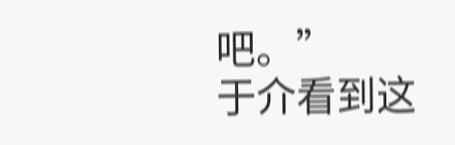吧。”
于介看到这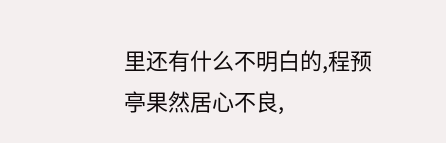里还有什么不明白的,程预亭果然居心不良,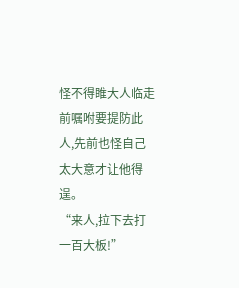怪不得睢大人临走前嘱咐要提防此人,先前也怪自己太大意才让他得逞。
“来人,拉下去打一百大板!”